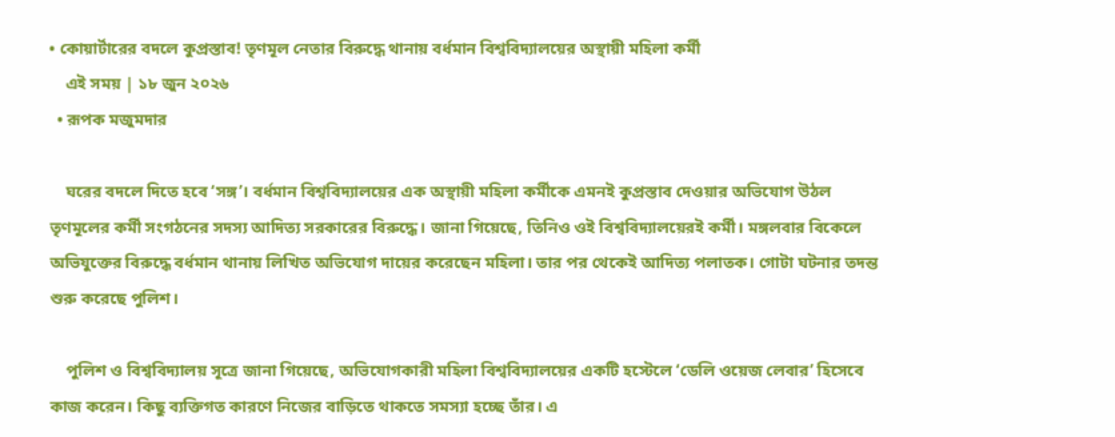• কোয়ার্টারের বদলে কুপ্রস্তাব! তৃণমূল নেতার বিরুদ্ধে থানায় বর্ধমান বিশ্ববিদ্যালয়ের অস্থায়ী মহিলা কর্মী
    এই সময় | ১৮ জুন ২০২৬
  • রূপক মজুমদার

    ঘরের বদলে দিতে হবে ‘সঙ্গ’। বর্ধমান বিশ্ববিদ্যালয়ের এক অস্থায়ী মহিলা কর্মীকে এমনই কুপ্রস্তাব দেওয়ার অভিযোগ উঠল তৃণমূলের কর্মী সংগঠনের সদস্য আদিত্য সরকারের বিরুদ্ধে। জানা গিয়েছে, তিনিও ওই বিশ্ববিদ্যালয়েরই কর্মী। মঙ্গলবার বিকেলে অভিযুক্তের বিরুদ্ধে বর্ধমান থানায় লিখিত অভিযোগ দায়ের করেছেন মহিলা। তার পর থেকেই আদিত্য পলাতক। গোটা ঘটনার তদন্ত শুরু করেছে পুলিশ।

    পুলিশ ও বিশ্ববিদ্যালয় সূত্রে জানা গিয়েছে, অভিযোগকারী মহিলা বিশ্ববিদ্যালয়ের একটি হস্টেলে ‘ডেলি ওয়েজ লেবার’ হিসেবে কাজ করেন। কিছু ব্যক্তিগত কারণে নিজের বাড়িতে থাকতে সমস্যা হচ্ছে তাঁর। এ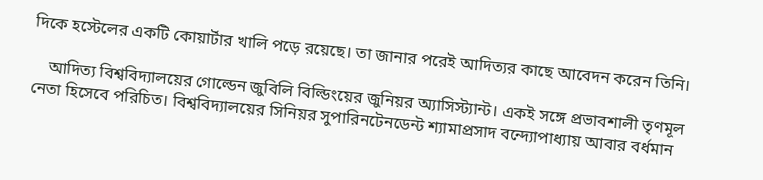দিকে হস্টেলের একটি কোয়ার্টার খালি পড়ে রয়েছে। তা জানার পরেই আদিত্যর কাছে আবেদন করেন তিনি।

    আদিত্য বিশ্ববিদ্যালয়ের গোল্ডেন জুবিলি বিল্ডিংয়ের জুনিয়র অ্যাসিস্ট্যান্ট। একই সঙ্গে প্রভাবশালী তৃণমূল নেতা হিসেবে পরিচিত। বিশ্ববিদ্যালয়ের সিনিয়র সুপারিনটেনডেন্ট শ্যামাপ্রসাদ বন্দ্যোপাধ্যায় আবার বর্ধমান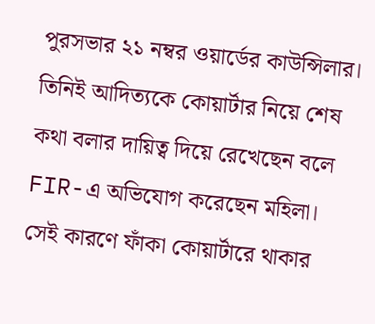পুরসভার ২১ নম্বর ওয়ার্ডের কাউন্সিলার। তিনিই আদিত্যকে কোয়ার্টার নিয়ে শেষ কথা বলার দায়িত্ব দিয়ে রেখেছেন বলে FIR-এ অভিযোগ করেছেন মহিলা। সেই কারণে ফাঁকা কোয়ার্টারে থাকার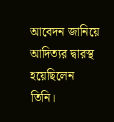আবেদন জানিয়ে আদিত্যর দ্বারস্থ হয়েছিলেন তিনি।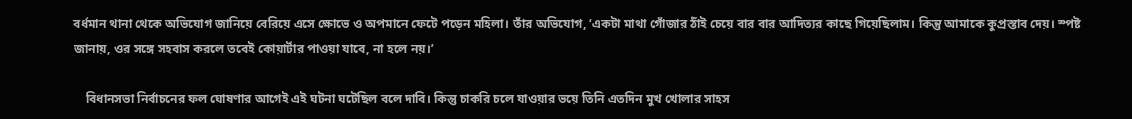বর্ধমান থানা থেকে অভিযোগ জানিয়ে বেরিয়ে এসে ক্ষোভে ও অপমানে ফেটে পড়েন মহিলা। তাঁর অভিযোগ, ‘একটা মাথা গোঁজার ঠাঁই চেয়ে বার বার আদিত্যর কাছে গিয়েছিলাম। কিন্তু আমাকে কুপ্রস্তাব দেয়। স্পষ্ট জানায়, ওর সঙ্গে সহবাস করলে তবেই কোয়ার্টার পাওয়া যাবে, না হলে নয়।’

    বিধানসভা নির্বাচনের ফল ঘোষণার আগেই এই ঘটনা ঘটেছিল বলে দাবি। কিন্তু চাকরি চলে যাওয়ার ভয়ে তিনি এতদিন মুখ খোলার সাহস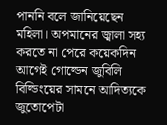পাননি বলে জানিয়েছেন মহিলা। অপমানের জ্বালা সহ্য করতে না পেরে কয়েকদিন আগেই গোল্ডেন জুবিলি বিল্ডিংয়ের সামনে আদিত্যকে জুতোপেটা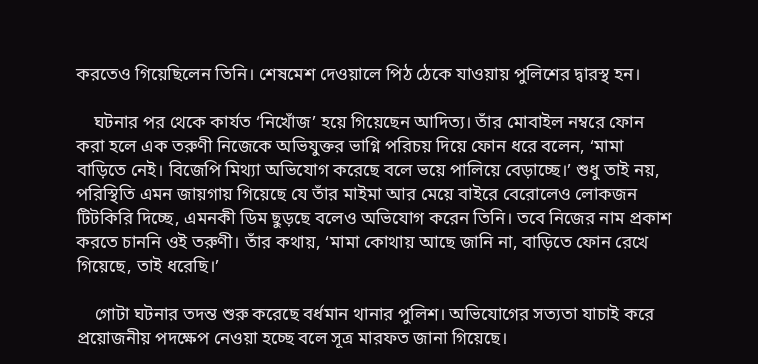করতেও গিয়েছিলেন তিনি। শেষমেশ দেওয়ালে পিঠ ঠেকে যাওয়ায় পুলিশের দ্বারস্থ হন।

    ঘটনার পর থেকে কার্যত ‘নিখোঁজ’ হয়ে গিয়েছেন আদিত্য। তাঁর মোবাইল নম্বরে ফোন করা হলে এক তরুণী নিজেকে অভিযুক্তর ভাগ্নি পরিচয় দিয়ে ফোন ধরে বলেন, ‘মামা বাড়িতে নেই। বিজেপি মিথ্যা অভিযোগ করেছে বলে ভয়ে পালিয়ে বেড়াচ্ছে।’ শুধু তাই নয়, পরিস্থিতি এমন জায়গায় গিয়েছে যে তাঁর মাইমা আর মেয়ে বাইরে বেরোলেও লোকজন টিটকিরি দিচ্ছে, এমনকী ডিম ছুড়ছে বলেও অভিযোগ করেন তিনি। তবে নিজের নাম প্রকাশ করতে চাননি ওই তরুণী। তাঁর কথায়, ‘মামা কোথায় আছে জানি না, বাড়িতে ফোন রেখে গিয়েছে, তাই ধরেছি।’

    গোটা ঘটনার তদন্ত শুরু করেছে বর্ধমান থানার পুলিশ। অভিযোগের সত্যতা যাচাই করে প্রয়োজনীয় পদক্ষেপ নেওয়া হচ্ছে বলে সূত্র মারফত জানা গিয়েছে।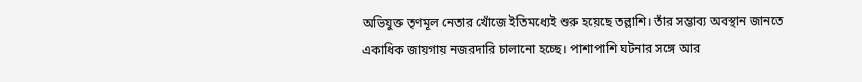অভিযুক্ত তৃণমূল নেতার খোঁজে ইতিমধ্যেই শুরু হয়েছে তল্লাশি। তাঁর সম্ভাব্য অবস্থান জানতে একাধিক জায়গায় নজরদারি চালানো হচ্ছে। পাশাপাশি ঘটনার সঙ্গে আর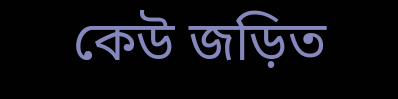কেউ জড়িত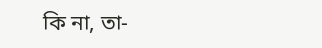কি না, তা-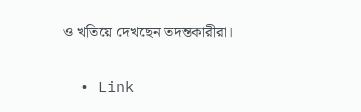ও খতিয়ে দেখছেন তদন্তকারীরা।

  • Link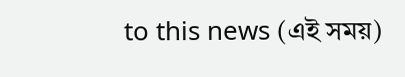to this news (এই সময়)